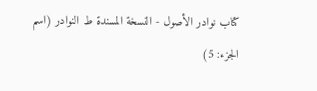كتاب نوادر الأصول - النسخة المسندة ط النوادر (اسم الجزء: 5)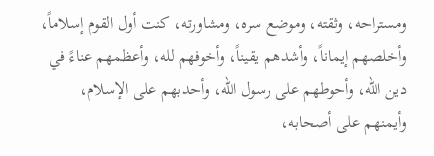ومستراحه، وثقته، وموضع سره، ومشاورته، كنت أول القوم إسلاماً، وأخلصهم إيماناً، وأشدهم يقيناً، وأخوفهم لله، وأعظمهم عناءً في دين الله، وأحوطهم على رسول الله، وأحدبهم على الإسلام، وأيمنهم على أصحابه،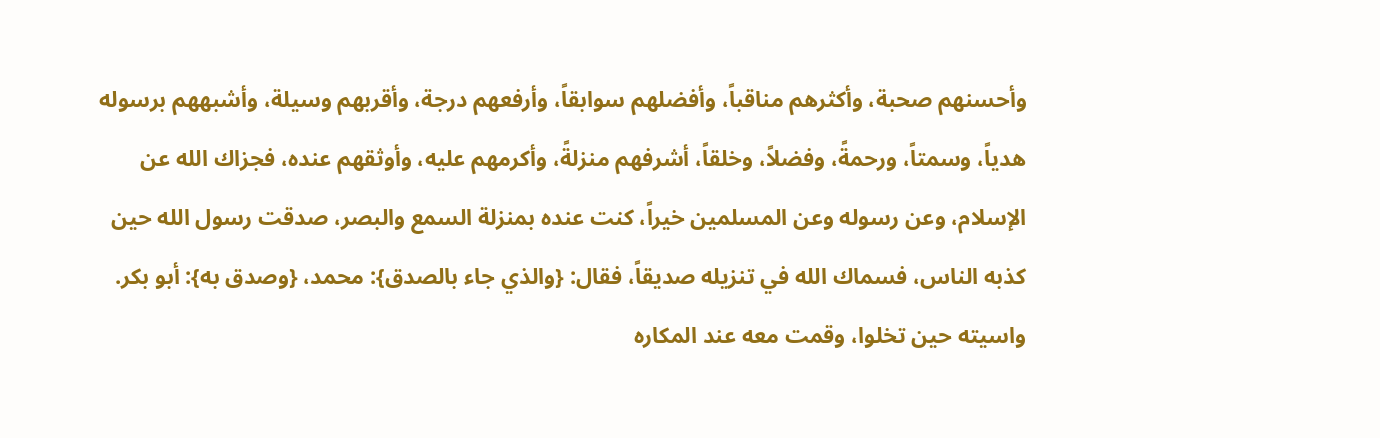وأحسنهم صحبة، وأكثرهم مناقباً، وأفضلهم سوابقاً، وأرفعهم درجة، وأقربهم وسيلة، وأشبههم برسوله هدياً، وسمتاً، ورحمةً، وفضلاً، وخلقاً، أشرفهم منزلةً، وأكرمهم عليه، وأوثقهم عنده، فجزاك الله عن الإسلام، وعن رسوله وعن المسلمين خيراً، كنت عنده بمنزلة السمع والبصر، صدقت رسول الله حين كذبه الناس، فسماك الله في تنزيله صديقاً، فقال: {والذي جاء بالصدق}: محمد، {وصدق به}: أبو بكر.
واسيته حين تخلوا، وقمت معه عند المكاره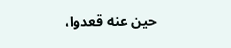حين عنه قعدوا،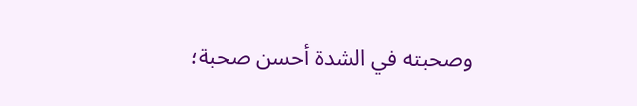وصحبته في الشدة أحسن صحبة؛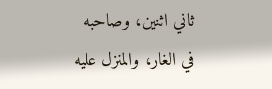ثاني اثنين، وصاحبه في الغار، والمنزل عليه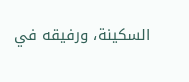السكينة، ورفيقه في